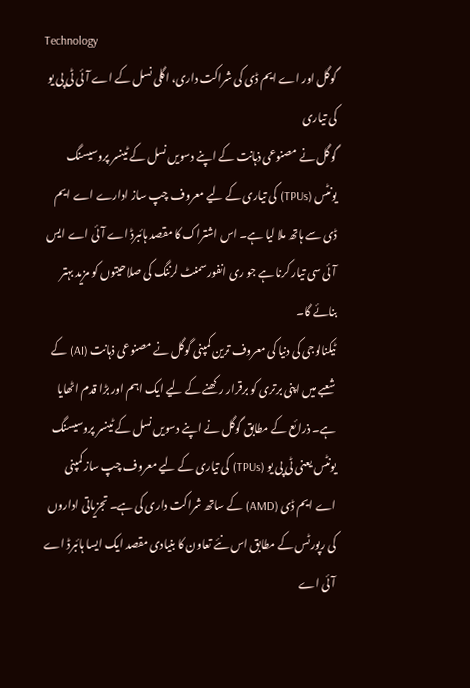Technology
گوگل اور اے ایم ڈی کی شراکت داری، اگلی نسل کے اے آئی ٹی پی یو کی تیاری
گوگل نے مصنوعی ذہانت کے اپنے دسویں نسل کے ٹینسر پروسیسنگ یونٹس (TPUs) کی تیاری کے لیے معروف چپ ساز ادارے اے ایم ڈی سے ہاتھ ملا لیا ہے۔ اس اشتراک کا مقصد ہائبرڈ اے آئی اے ایس آئی سی تیار کرنا ہے جو ری انفورسمنٹ لرننگ کی صلاحیتوں کو مزید بہتر بنائے گا۔
ٹیکنالوجی کی دنیا کی معروف ترین کمپنی گوگل نے مصنوعی ذہانت (AI) کے شعبے میں اپنی برتری کو برقرار رکھنے کے لیے ایک اہم اور بڑا قدم اٹھایا ہے۔ ذرائع کے مطابق گوگل نے اپنے دسویں نسل کے ٹینسر پروسیسنگ یونٹس یعنی ٹی پی یو (TPUs) کی تیاری کے لیے معروف چپ ساز کمپنی اے ایم ڈی (AMD) کے ساتھ شراکت داری کی ہے۔ تجزیاتی اداروں کی رپورٹس کے مطابق اس نئے تعاون کا بنیادی مقصد ایک ایسا ہائبرڈ اے آئی اے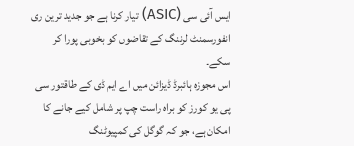ایس آئی سی (ASIC) تیار کرنا ہے جو جدید ترین ری انفورسمنٹ لرننگ کے تقاضوں کو بخوبی پورا کر سکے۔
اس مجوزہ ہائبرڈ ڈیزائن میں اے ایم ڈی کے طاقتور سی پی یو کورز کو براہ راست چپ پر شامل کیے جانے کا امکان ہے، جو کہ گوگل کی کمپیوٹنگ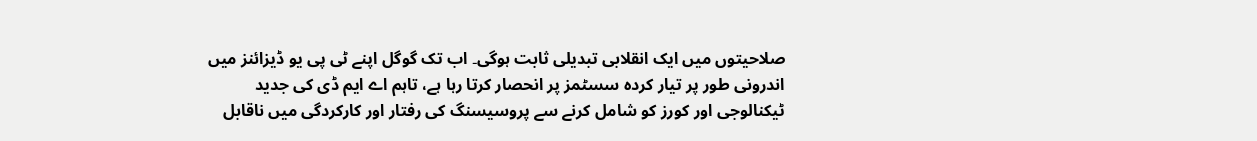صلاحیتوں میں ایک انقلابی تبدیلی ثابت ہوگی۔ اب تک گوگل اپنے ٹی پی یو ڈیزائنز میں اندرونی طور پر تیار کردہ سسٹمز پر انحصار کرتا رہا ہے، تاہم اے ایم ڈی کی جدید ٹیکنالوجی اور کورز کو شامل کرنے سے پروسیسنگ کی رفتار اور کارکردگی میں ناقابل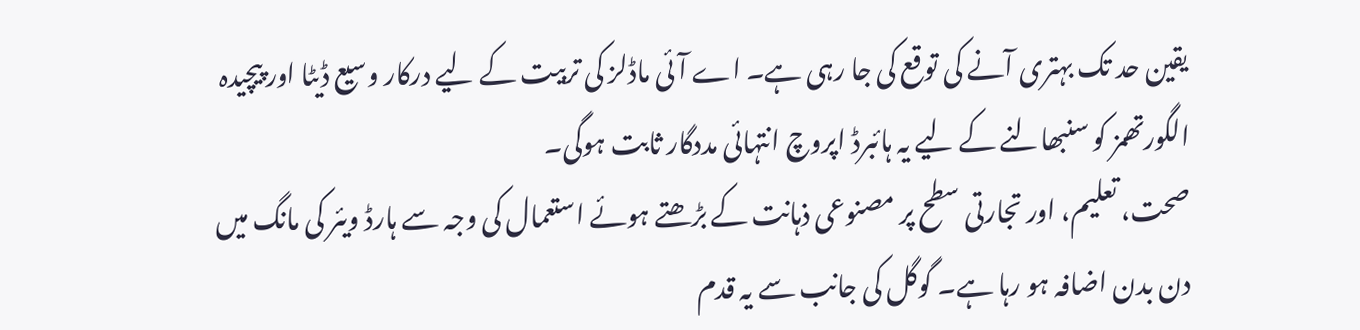یقین حد تک بہتری آنے کی توقع کی جا رہی ہے۔ اے آئی ماڈلز کی تربیت کے لیے درکار وسیع ڈیٹا اور پیچیدہ الگورتھمز کو سنبھالنے کے لیے یہ ہائبرڈ اپروچ انتہائی مددگار ثابت ہوگی۔
صحت، تعلیم، اور تجارتی سطح پر مصنوعی ذہانت کے بڑھتے ہوئے استعمال کی وجہ سے ہارڈ ویئر کی مانگ میں دن بدن اضافہ ہو رہا ہے۔ گوگل کی جانب سے یہ قدم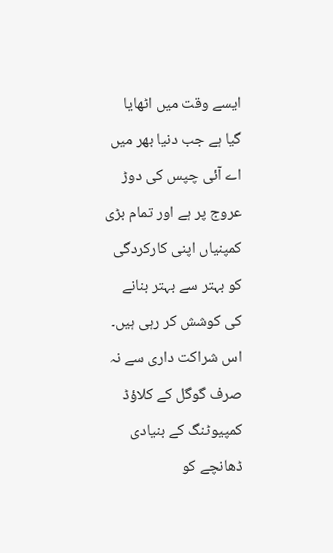ایسے وقت میں اٹھایا گیا ہے جب دنیا بھر میں اے آئی چپس کی دوڑ عروج پر ہے اور تمام بڑی کمپنیاں اپنی کارکردگی کو بہتر سے بہتر بنانے کی کوشش کر رہی ہیں۔ اس شراکت داری سے نہ صرف گوگل کے کلاؤڈ کمپیوٹنگ کے بنیادی ڈھانچے کو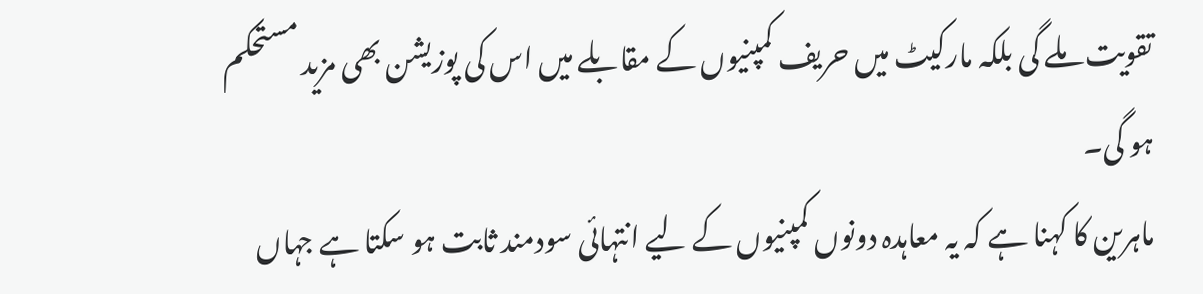تقویت ملے گی بلکہ مارکیٹ میں حریف کمپنیوں کے مقابلے میں اس کی پوزیشن بھی مزید مستحکم ہو گی۔
ماہرین کا کہنا ہے کہ یہ معاہدہ دونوں کمپنیوں کے لیے انتہائی سودمند ثابت ہو سکتا ہے جہاں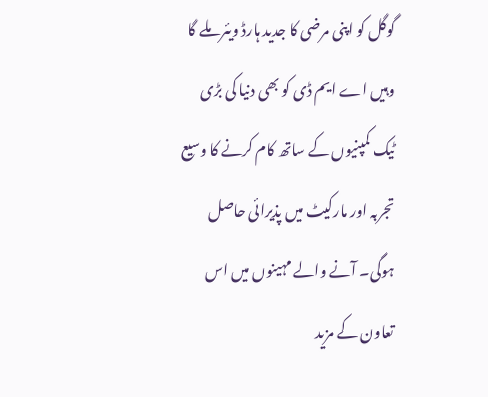گوگل کو اپنی مرضی کا جدید ہارڈ ویئر ملے گا وہیں اے ایم ڈی کو بھی دنیا کی بڑی ٹیک کمپنیوں کے ساتھ کام کرنے کا وسیع تجربہ اور مارکیٹ میں پذیرائی حاصل ہوگی۔ آنے والے مہینوں میں اس تعاون کے مزید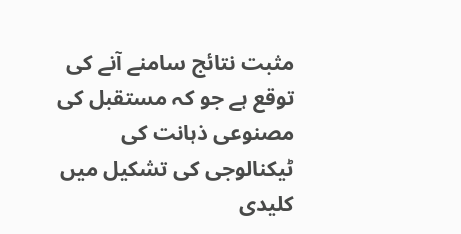مثبت نتائج سامنے آنے کی توقع ہے جو کہ مستقبل کی مصنوعی ذہانت کی ٹیکنالوجی کی تشکیل میں کلیدی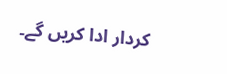کردار ادا کریں گے۔